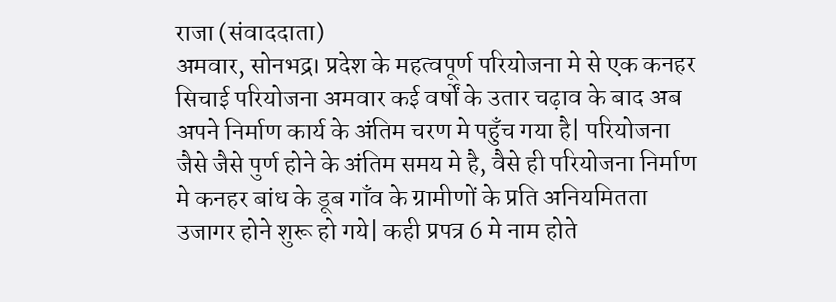राजा (संवाददाता)
अमवार, सोनभद्र। प्रदेश के महत्वपूर्ण परियोजना मे से एक कनहर सिचाई परियोजना अमवार कई वर्षों के उतार चढ़ाव के बाद अब अपने निर्माण कार्य के अंतिम चरण मे पहुँच गया है| परियोजना जैसे जैसे पुर्ण होने के अंतिम समय मे है, वैसे ही परियोजना निर्माण मे कनहर बांध के डूब गाँव के ग्रामीणों के प्रति अनियमितता उजागर होने शुरू हो गये| कही प्रपत्र 6 मे नाम होते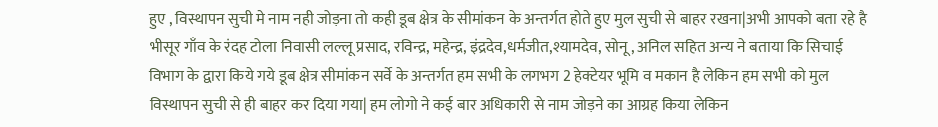हुए , विस्थापन सुची मे नाम नही जोड़ना तो कही डूब क्षेत्र के सीमांकन के अन्तर्गत होते हुए मुल सुची से बाहर रखना|अभी आपको बता रहे है भीसूर गाँव के रंदह टोला निवासी लल्लू प्रसाद, रविन्द्र, महेन्द्र, इंद्रदेव,धर्मजीत,श्यामदेव, सोनू, अनिल सहित अन्य ने बताया कि सिचाई विभाग के द्वारा किये गये डूब क्षेत्र सीमांकन सर्वे के अन्तर्गत हम सभी के लगभग 2 हेक्टेयर भूमि व मकान है लेकिन हम सभी को मुल विस्थापन सुची से ही बाहर कर दिया गया| हम लोगो ने कई बार अधिकारी से नाम जोड़ने का आग्रह किया लेकिन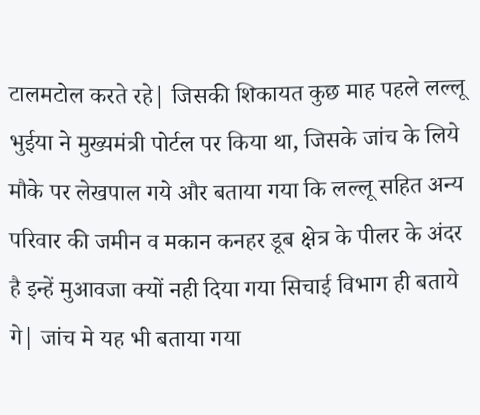टालमटोल करते रहे| जिसकी शिकायत कुछ माह पहले लल्लू भुईया ने मुख्यमंत्री पोर्टल पर किया था, जिसके जांच के लिये मौके पर लेखपाल गये और बताया गया कि लल्लू सहित अन्य परिवार की जमीन व मकान कनहर डूब क्षेत्र के पीलर के अंदर है इन्हें मुआवजा क्यों नही दिया गया सिचाई विभाग ही बताये गे| जांच मे यह भी बताया गया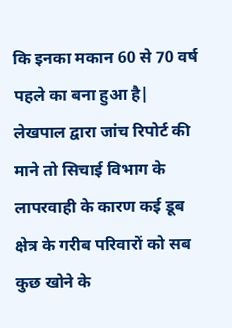कि इनका मकान 60 से 70 वर्ष पहले का बना हुआ है| लेखपाल द्वारा जांच रिपोर्ट की माने तो सिचाई विभाग के लापरवाही के कारण कई डूब क्षेत्र के गरीब परिवारों को सब कुछ खोने के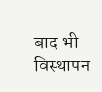बाद भी विस्थापन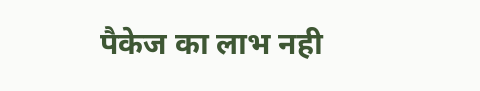पैकेज का लाभ नही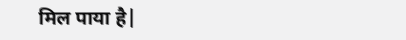मिल पाया है|